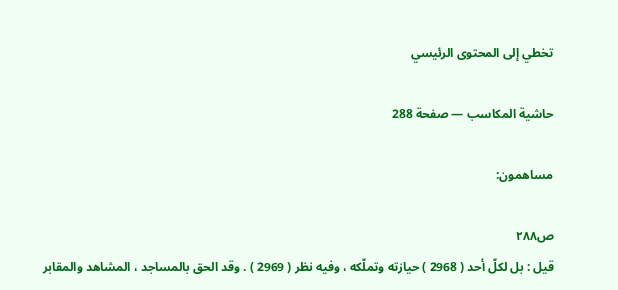تخطي إلى المحتوى الرئيسي

حاشية المكاسب — صفحة 288

مساهمون:

ص٢٨٨
قيل : بل لكلّ أحد ( 2968 ) حيازته وتملّكه ، وفيه نظر ( 2969 ) . وقد الحق بالمساجد ، المشاهد والمقابر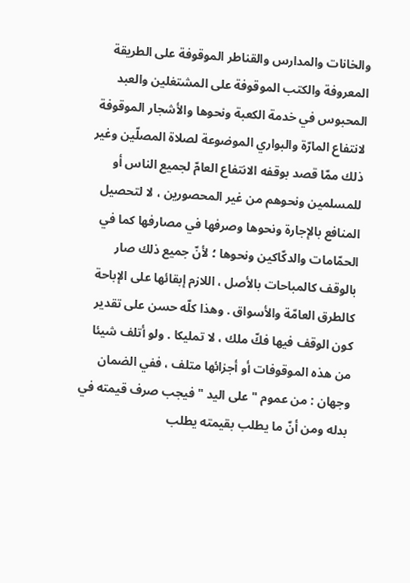والخانات والمدارس والقناطر الموقوفة على الطريقة المعروفة والكتب الموقوفة على المشتغلين والعبد المحبوس في خدمة الكعبة ونحوها والأشجار الموقوفة لانتفاع المارّة والبواري الموضوعة لصلاة المصلّين وغير ذلك ممّا قصد بوقفه الانتفاع العامّ لجميع الناس أو للمسلمين ونحوهم من غير المحصورين ، لا لتحصيل المنافع بالإجارة ونحوها وصرفها في مصارفها كما في الحمّامات والدكّاكين ونحوها ؛ لأنّ جميع ذلك صار بالوقف كالمباحات بالأصل ، اللازم إبقائها على الإباحة كالطرق العامّة والأسواق . وهذا كلّه حسن على تقدير كون الوقف فيها فكّ ملك ، لا تمليكا . ولو أتلف شيئا من هذه الموقوفات أو أجزائها متلف ، ففي الضمان وجهان : من عموم " على اليد " فيجب صرف قيمته في بدله ومن أنّ ما يطلب بقيمته يطلب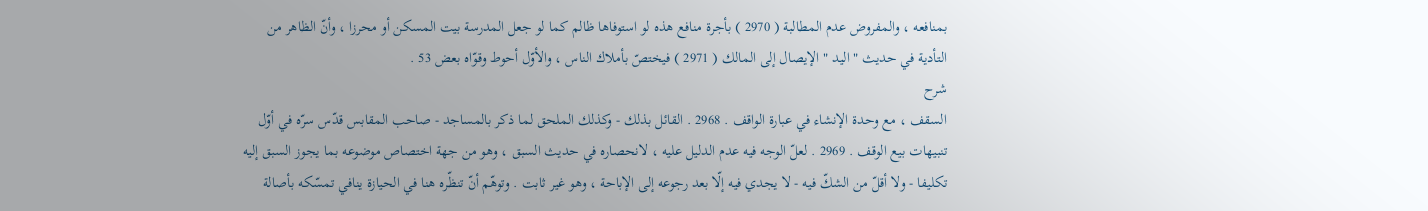بمنافعه ، والمفروض عدم المطالبة ( 2970 ) بأجرة منافع هذه لو استوفاها ظالم كما لو جعل المدرسة بيت المسكن أو محرزا ، وأنّ الظاهر من التأدية في حديث " اليد " الإيصال إلى المالك ( 2971 ) فيختصّ بأملاك الناس ، والأوّل أحوط وقوّاه بعض 53 .
شرح
السقف ، مع وحدة الإنشاء في عبارة الواقف . 2968 . القائل بذلك - وكذلك الملحق لما ذكر بالمساجد - صاحب المقابس قدّس سرّه في أوّل تنبيهات بيع الوقف . 2969 . لعلّ الوجه فيه عدم الدليل عليه ، لانحصاره في حديث السبق ، وهو من جهة اختصاص موضوعه بما يجوز السبق إليه تكليفا - ولا أقلّ من الشكّ فيه - لا يجدي فيه إلّا بعد رجوعه إلى الإباحة ، وهو غير ثابت . وتوهّم أنّ تنظّره هنا في الحيازة ينافي تمسّكه بأصالة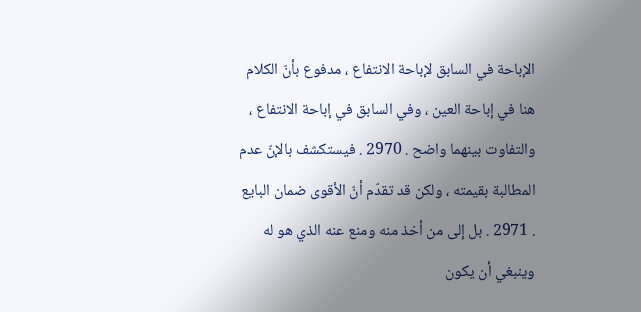الإباحة في السابق لإباحة الانتفاع ، مدفوع بأنّ الكلام هنا في إباحة العين ، وفي السابق في إباحة الانتفاع ، والتفاوت بينهما واضح . 2970 . فيستكشف بالإنّ عدم المطالبة بقيمته ، ولكن قد تقدّم أنّ الأقوى ضمان البايع . 2971 . بل إلى من أخذ منه ومنع عنه الذي هو له وينبغي أن يكون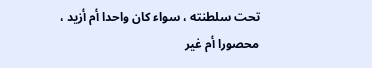تحت سلطنته ، سواء كان واحدا أم أزيد ، محصورا أم غير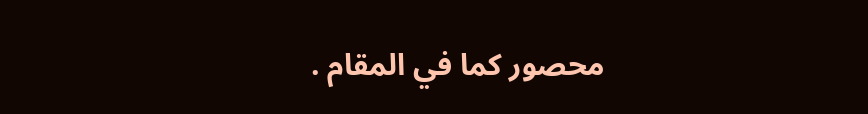محصور كما في المقام .